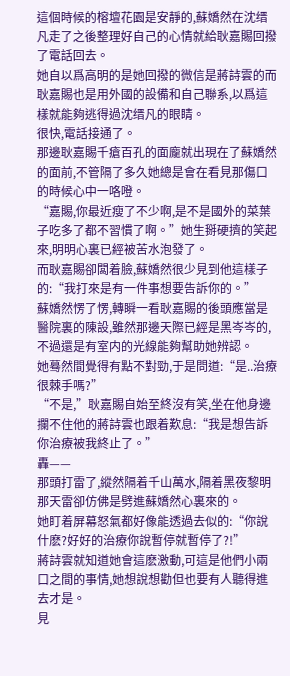這個時候的榕壇花園是安靜的,蘇嬌然在沈缙凡走了之後整理好自己的心情就給耿嘉賜回撥了電話回去。
她自以爲高明的是她回撥的微信是蔣詩雲的而耿嘉賜也是用外國的設備和自己聯系,以爲這樣就能夠逃得過沈缙凡的眼睛。
很快,電話接通了。
那邊耿嘉賜千瘡百孔的面龐就出現在了蘇嬌然的面前,不管隔了多久她總是會在看見那傷口的時候心中一咯噔。
“嘉賜,你最近瘦了不少啊,是不是國外的菜葉子吃多了都不習慣了啊。”她生掰硬擠的笑起來,明明心裏已經被苦水泡發了。
而耿嘉賜卻闆着臉,蘇嬌然很少見到他這樣子的:“我打來是有一件事想要告訴你的。”
蘇嬌然愣了愣,轉瞬一看耿嘉賜的後頭應當是醫院裏的陳設,雖然那邊天際已經是黑岑岑的,不過還是有室内的光線能夠幫助她辨認。
她蓦然間覺得有點不對勁,于是問道:“是..治療很棘手嗎?”
“不是,”耿嘉賜自始至終沒有笑,坐在他身邊攔不住他的蔣詩雲也跟着歎息:“我是想告訴你治療被我終止了。”
轟——
那頭打雷了,縱然隔着千山萬水,隔着黑夜黎明那天雷卻仿佛是劈進蘇嬌然心裏來的。
她盯着屏幕怒氣都好像能透過去似的:“你說什麽?好好的治療你說暫停就暫停了?!”
蔣詩雲就知道她會這麽激動,可這是他們小兩口之間的事情,她想說想勸但也要有人聽得進去才是。
見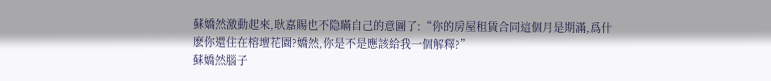蘇嬌然激動起來,耿嘉賜也不隐瞞自己的意圖了:“你的房屋租賃合同這個月是期滿,爲什麽你還住在榕壇花園?嬌然,你是不是應該給我一個解釋?”
蘇嬌然腦子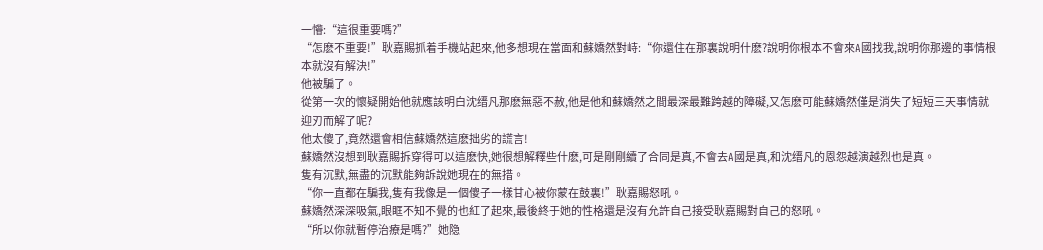一懵:“這很重要嗎?”
“怎麽不重要!”耿嘉賜抓着手機站起來,他多想現在當面和蘇嬌然對峙:“你還住在那裏說明什麽?說明你根本不會來A國找我,說明你那邊的事情根本就沒有解決!”
他被騙了。
從第一次的懷疑開始他就應該明白沈缙凡那麽無惡不赦,他是他和蘇嬌然之間最深最難跨越的障礙,又怎麽可能蘇嬌然僅是消失了短短三天事情就迎刃而解了呢?
他太傻了,竟然還會相信蘇嬌然這麽拙劣的謊言!
蘇嬌然沒想到耿嘉賜拆穿得可以這麽快,她很想解釋些什麽,可是剛剛續了合同是真,不會去A國是真,和沈缙凡的恩怨越演越烈也是真。
隻有沉默,無盡的沉默能夠訴說她現在的無措。
“你一直都在騙我,隻有我像是一個傻子一樣甘心被你蒙在鼓裏!”耿嘉賜怒吼。
蘇嬌然深深吸氣,眼眶不知不覺的也紅了起來,最後終于她的性格還是沒有允許自己接受耿嘉賜對自己的怒吼。
“所以你就暫停治療是嗎?”她隐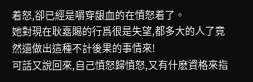着怒,卻已經是嚼穿龈血的在憤怒着了。
她對現在耿嘉賜的行爲很是失望,都多大的人了竟然還做出這種不計後果的事情來!
可話又說回來,自己憤怒歸憤怒,又有什麽資格來指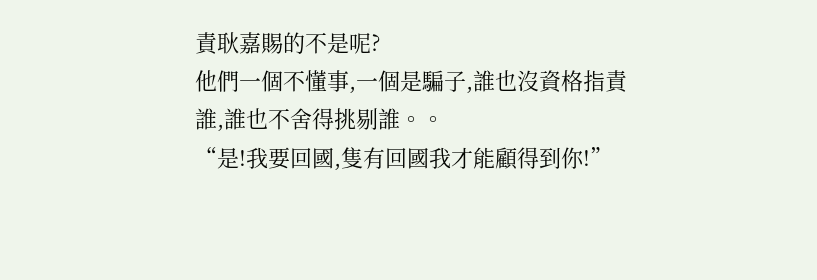責耿嘉賜的不是呢?
他們一個不懂事,一個是騙子,誰也沒資格指責誰,誰也不舍得挑剔誰。。
“是!我要回國,隻有回國我才能顧得到你!”